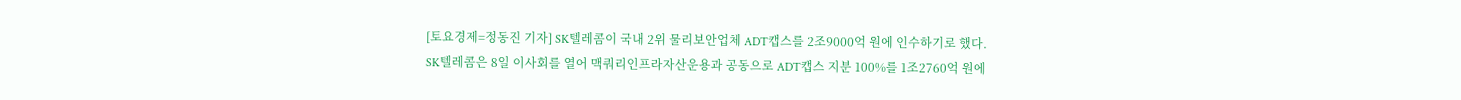[토요경제=정동진 기자] SK텔레콤이 국내 2위 물리보안업체 ADT캡스를 2조9000억 원에 인수하기로 했다.
SK텔레콤은 8일 이사회를 열어 맥쿼리인프라자산운용과 공동으로 ADT캡스 지분 100%를 1조2760억 원에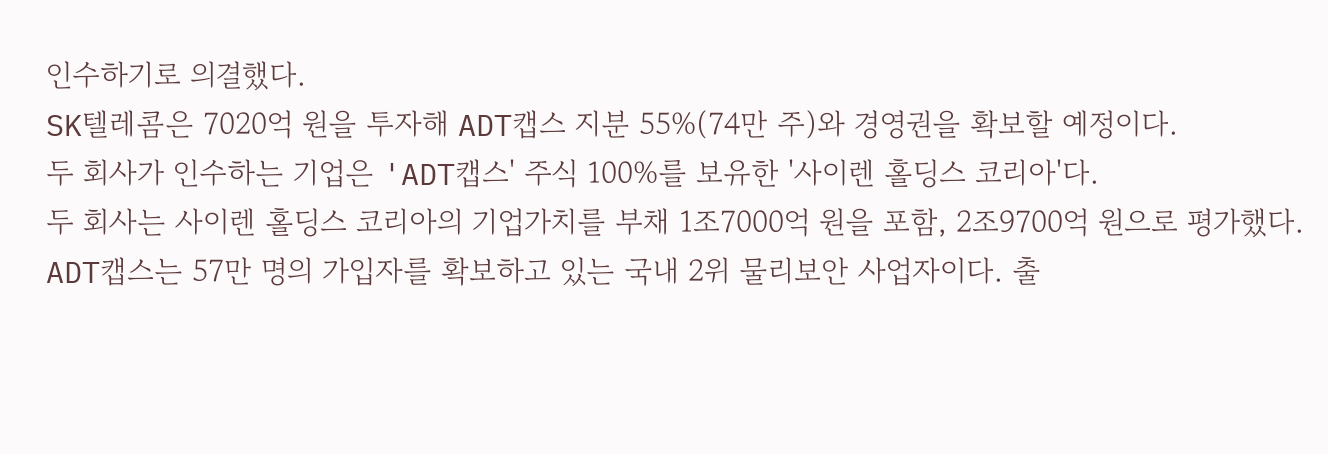인수하기로 의결했다.
SK텔레콤은 7020억 원을 투자해 ADT캡스 지분 55%(74만 주)와 경영권을 확보할 예정이다.
두 회사가 인수하는 기업은 'ADT캡스' 주식 100%를 보유한 '사이렌 홀딩스 코리아'다.
두 회사는 사이렌 홀딩스 코리아의 기업가치를 부채 1조7000억 원을 포함, 2조9700억 원으로 평가했다.
ADT캡스는 57만 명의 가입자를 확보하고 있는 국내 2위 물리보안 사업자이다. 출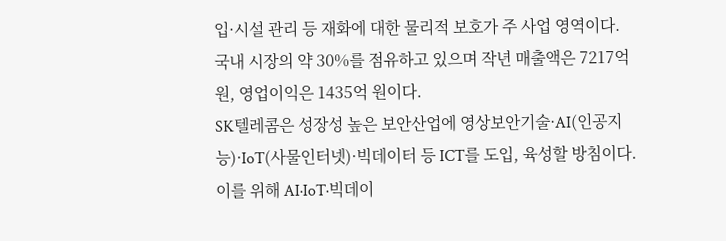입·시설 관리 등 재화에 대한 물리적 보호가 주 사업 영역이다.
국내 시장의 약 30%를 점유하고 있으며 작년 매출액은 7217억 원, 영업이익은 1435억 원이다.
SK텔레콤은 성장성 높은 보안산업에 영상보안기술·AI(인공지능)·IoT(사물인터넷)·빅데이터 등 ICT를 도입, 육성할 방침이다.
이를 위해 AI·IoT·빅데이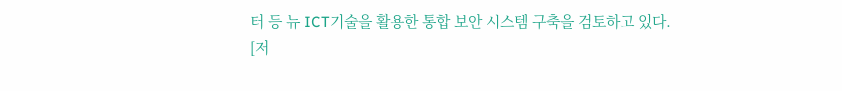터 등 뉴 ICT기술을 활용한 통합 보안 시스템 구축을 검토하고 있다.
[저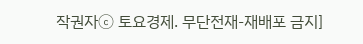작권자ⓒ 토요경제. 무단전재-재배포 금지]